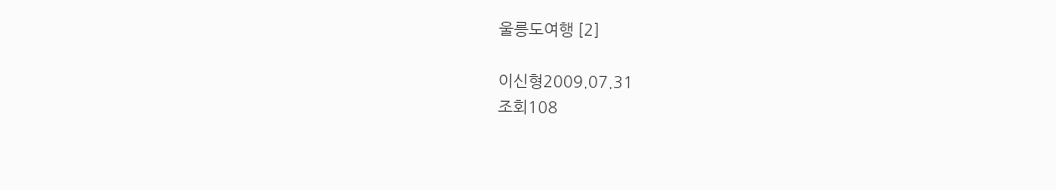울릉도여행 [2]

이신형2009.07.31
조회108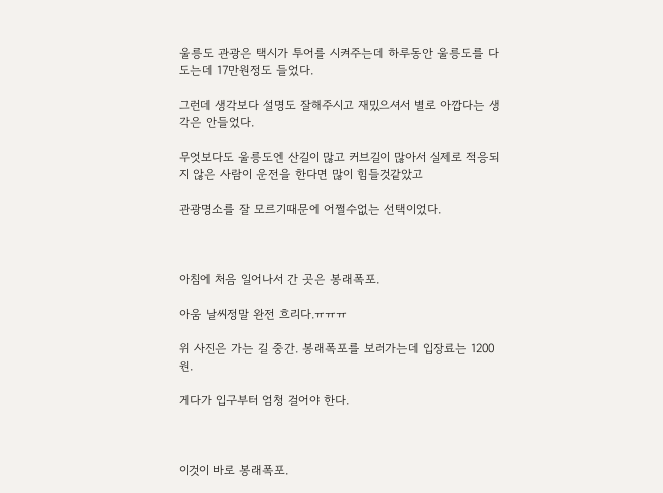울릉도 관광은 택시가 투어를 시켜주는데 하루동안 울릉도를 다 도는데 17만원정도 들었다.

그런데 생각보다 설명도 잘해주시고 재밌으셔서 별로 아깝다는 생각은 안들었다.

무엇보다도 울릉도엔 산길이 많고 커브길이 많아서 실제로 적응되지 않은 사람이 운전을 한다면 많이 힘들것같았고

관광명소를 잘 모르기때문에 어쩔수없는 선택이었다.



아침에 처음 일어나서 간 곳은 봉래폭포.

아움 날씨정말 완전 흐리다.ㅠㅠㅠ

위 사진은 가는 길 중간. 봉래폭포를 보러가는데 입장료는 1200원.

게다가 입구부터 엄청 걸어야 한다.



이것이 바로 봉래폭포.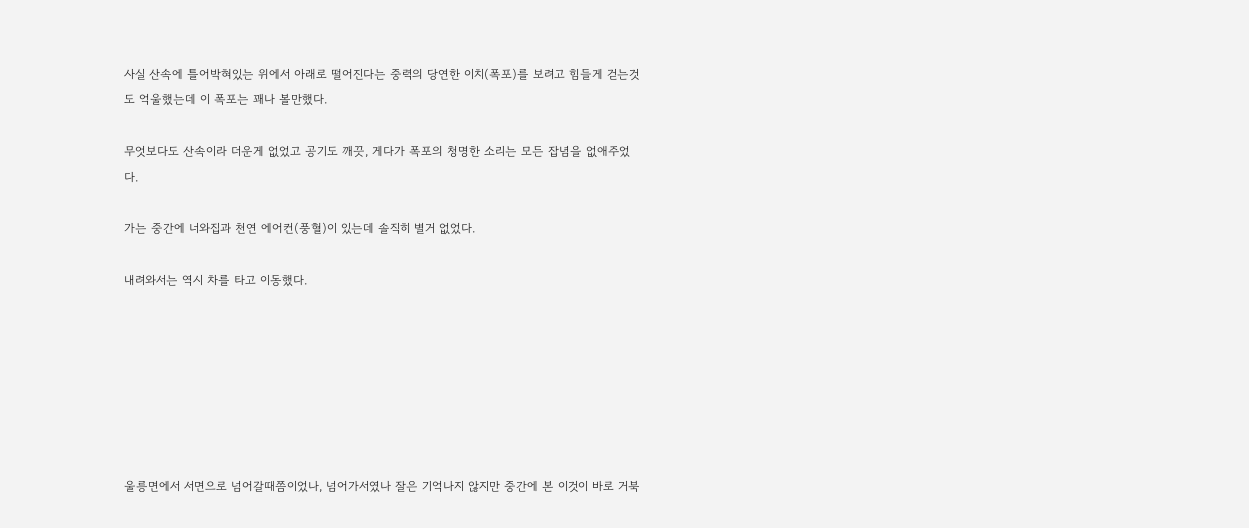사실 산속에 틀어박혀있는 위에서 아래로 떨어진다는 중력의 당연한 이치(폭포)를 보려고 힘들게 걷는것도 억울했는데 이 폭포는 꽤나 볼만했다.

무엇보다도 산속이라 더운게 없었고 공기도 깨끗, 게다가 폭포의 청명한 소리는 모든 잡념을 없애주었다.

가는 중간에 너와집과 천연 에어컨(풍혈)이 있는데 솔직히 별거 없었다.

내려와서는 역시 차를 타고 이동했다.







울릉면에서 서면으로 넘어갈때쯤이었나, 넘어가서였나 잘은 기억나지 않지만 중간에 본 이것이 바로 거북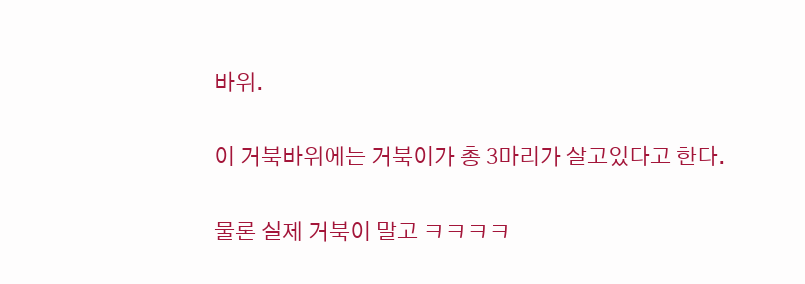바위.

이 거북바위에는 거북이가 총 3마리가 살고있다고 한다.

물론 실제 거북이 말고 ㅋㅋㅋㅋ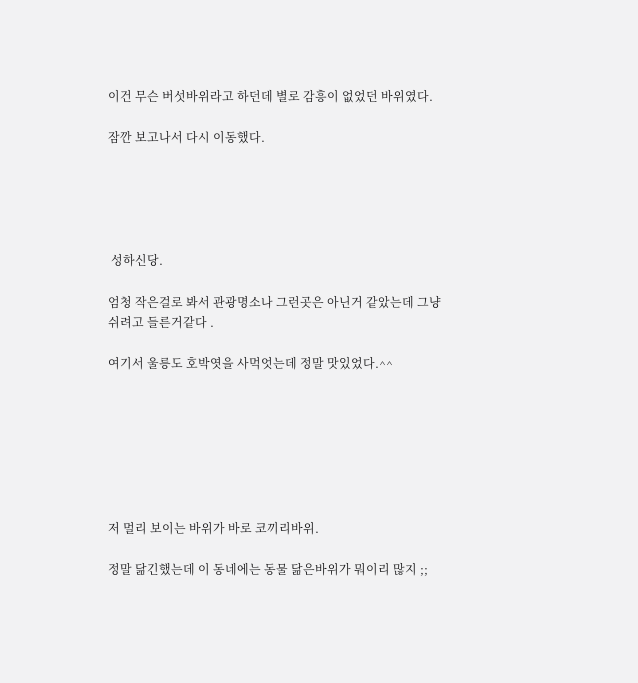이건 무슨 버섯바위라고 하던데 별로 감흥이 없었던 바위였다.

잠깐 보고나서 다시 이동했다.





 성하신당.

엄청 작은걸로 봐서 관광명소나 그런곳은 아닌거 같았는데 그냥 쉬려고 들른거같다 .

여기서 울릉도 호박엿을 사먹엇는데 정말 맛있었다.^^







저 멀리 보이는 바위가 바로 코끼리바위.

정말 닮긴했는데 이 동네에는 동물 닮은바위가 뭐이리 많지 ;;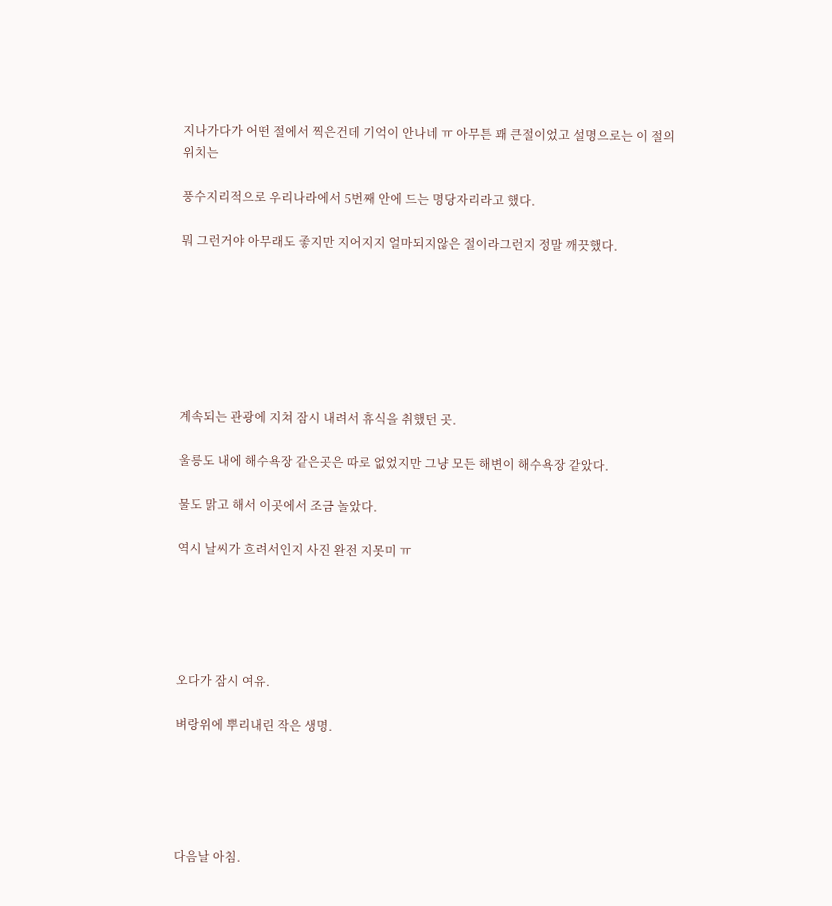지나가다가 어떤 절에서 찍은건데 기억이 안나네 ㅠ 아무튼 꽤 큰절이었고 설명으로는 이 절의 위치는

풍수지리적으로 우리나라에서 5번째 안에 드는 명당자리라고 했다.

뭐 그런거야 아무래도 좋지만 지어지지 얼마되지않은 절이라그런지 정말 깨끗했다.







계속되는 관광에 지쳐 잠시 내려서 휴식을 취했던 곳.

울릉도 내에 해수욕장 같은곳은 따로 없었지만 그냥 모든 해변이 해수욕장 같았다.

물도 맑고 해서 이곳에서 조금 놀았다.

역시 날씨가 흐려서인지 사진 완전 지못미 ㅠ





오다가 잠시 여유.

벼랑위에 뿌리내린 작은 생명.





다음날 아침.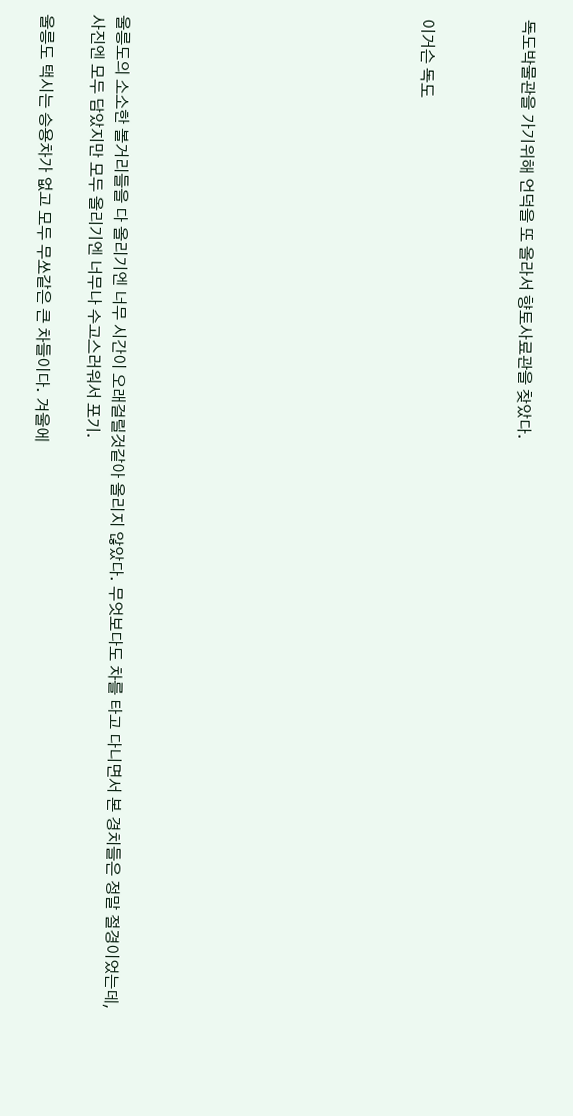독도박물관을 가기위해 언덕을 또 올라서 향토사료관을 찾았다.



이거슨 독도











울릉도의 소소한 볼거리들을 다 올리기엔 너무 시간이 오래걸릴것같아 올리지 않았다. 무엇보다도 차를 타고 다니면서 본 경치들은 정말 절경이었는데, 사진엔 모두 담았지만 모두 올리기엔 너무나 수고스러워서 포기.

울릉도 택시는 승용차가 없고 모두 무쏘같은 큰 차들이다. 겨울에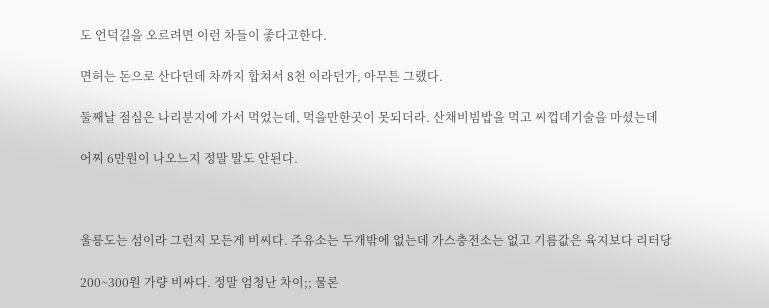도 언덕길을 오르려면 이런 차들이 좋다고한다.

면허는 돈으로 산다던데 차까지 합쳐서 8천 이라던가, 아무튼 그랬다.

둘째날 점심은 나리분지에 가서 먹었는데, 먹을만한곳이 못되더라. 산채비빔밥을 먹고 씨껍데기술을 마셨는데

어찌 6만원이 나오느지 정말 말도 안된다.



울릉도는 섬이라 그런지 모든게 비씨다. 주유소는 두개밖에 없는데 가스충전소는 없고 기름값은 육지보다 리터당

200~300원 가량 비싸다. 정말 엄청난 차이;; 물론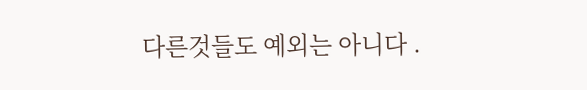다른것들도 예외는 아니다 .